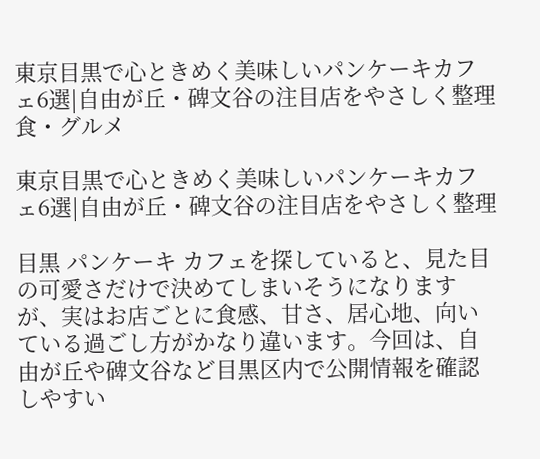東京目黒で心ときめく美味しいパンケーキカフェ6選|自由が丘・碑文谷の注目店をやさしく整理 食・グルメ

東京目黒で心ときめく美味しいパンケーキカフェ6選|自由が丘・碑文谷の注目店をやさしく整理

目黒 パンケーキ カフェを探していると、見た目の可愛さだけで決めてしまいそうになりますが、実はお店ごとに食感、甘さ、居心地、向いている過ごし方がかなり違います。今回は、自由が丘や碑文谷など目黒区内で公開情報を確認しやすい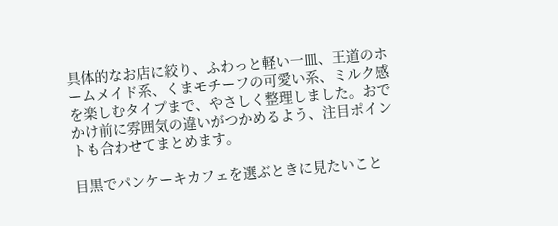具体的なお店に絞り、ふわっと軽い一皿、王道のホームメイド系、くまモチーフの可愛い系、ミルク感を楽しむタイプまで、やさしく整理しました。おでかけ前に雰囲気の違いがつかめるよう、注目ポイントも合わせてまとめます。

目黒でパンケーキカフェを選ぶときに見たいこと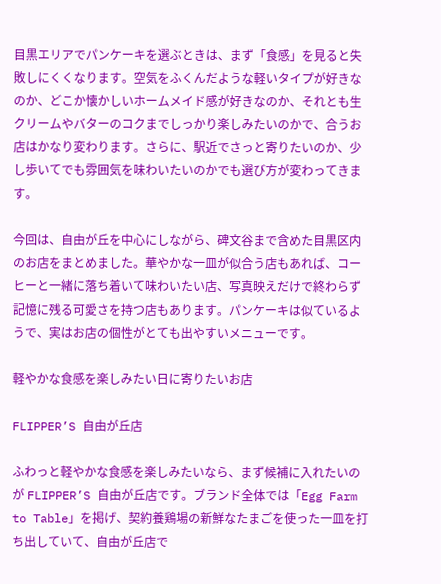目黒エリアでパンケーキを選ぶときは、まず「食感」を見ると失敗しにくくなります。空気をふくんだような軽いタイプが好きなのか、どこか懐かしいホームメイド感が好きなのか、それとも生クリームやバターのコクまでしっかり楽しみたいのかで、合うお店はかなり変わります。さらに、駅近でさっと寄りたいのか、少し歩いてでも雰囲気を味わいたいのかでも選び方が変わってきます。

今回は、自由が丘を中心にしながら、碑文谷まで含めた目黒区内のお店をまとめました。華やかな一皿が似合う店もあれば、コーヒーと一緒に落ち着いて味わいたい店、写真映えだけで終わらず記憶に残る可愛さを持つ店もあります。パンケーキは似ているようで、実はお店の個性がとても出やすいメニューです。

軽やかな食感を楽しみたい日に寄りたいお店

FLIPPER’S 自由が丘店

ふわっと軽やかな食感を楽しみたいなら、まず候補に入れたいのが FLIPPER’S 自由が丘店です。ブランド全体では「Egg Farm to Table」を掲げ、契約養鶏場の新鮮なたまごを使った一皿を打ち出していて、自由が丘店で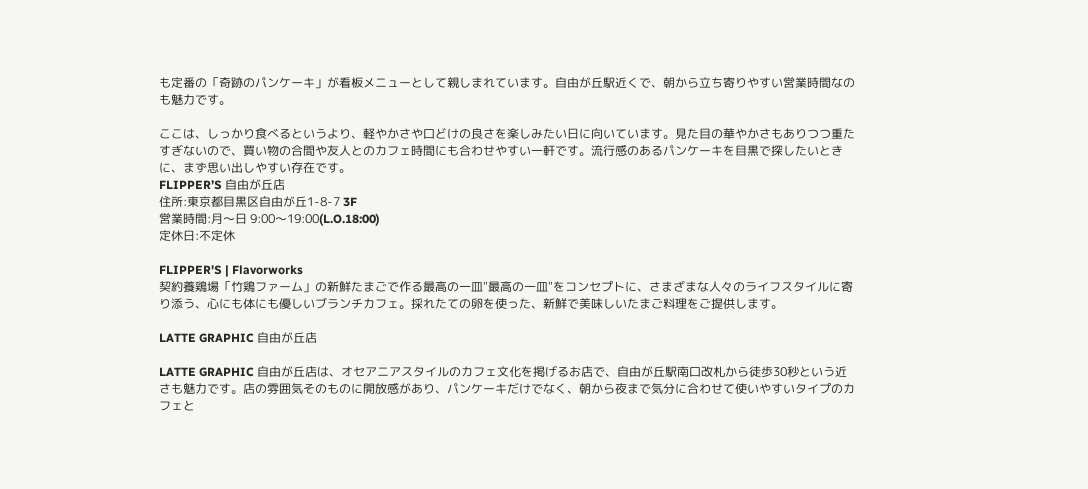も定番の「奇跡のパンケーキ」が看板メニューとして親しまれています。自由が丘駅近くで、朝から立ち寄りやすい営業時間なのも魅力です。

ここは、しっかり食べるというより、軽やかさや口どけの良さを楽しみたい日に向いています。見た目の華やかさもありつつ重たすぎないので、買い物の合間や友人とのカフェ時間にも合わせやすい一軒です。流行感のあるパンケーキを目黒で探したいときに、まず思い出しやすい存在です。
FLIPPER’S 自由が丘店
住所:東京都目黒区自由が丘1-8-7 3F
営業時間:月〜日 9:00〜19:00(L.O.18:00)
定休日:不定休

FLIPPER'S | Flavorworks
契約養鶏場「竹鶏ファーム」の新鮮たまごで作る最高の一皿"最高の一皿"をコンセプトに、さまざまな人々のライフスタイルに寄り添う、心にも体にも優しいブランチカフェ。採れたての卵を使った、新鮮で美味しいたまご料理をご提供します。

LATTE GRAPHIC 自由が丘店

LATTE GRAPHIC 自由が丘店は、オセアニアスタイルのカフェ文化を掲げるお店で、自由が丘駅南口改札から徒歩30秒という近さも魅力です。店の雰囲気そのものに開放感があり、パンケーキだけでなく、朝から夜まで気分に合わせて使いやすいタイプのカフェと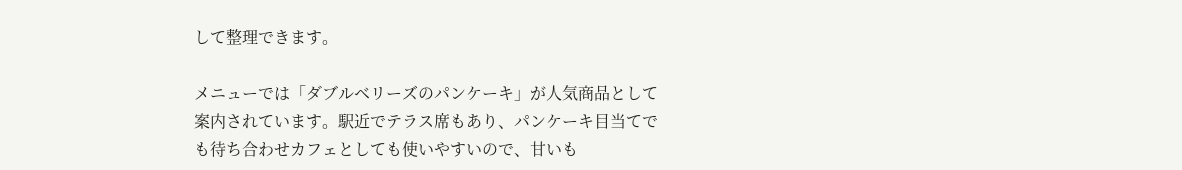して整理できます。

メニューでは「ダブルベリーズのパンケーキ」が人気商品として案内されています。駅近でテラス席もあり、パンケーキ目当てでも待ち合わせカフェとしても使いやすいので、甘いも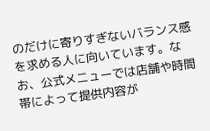のだけに寄りすぎないバランス感を求める人に向いています。なお、公式メニューでは店舗や時間帯によって提供内容が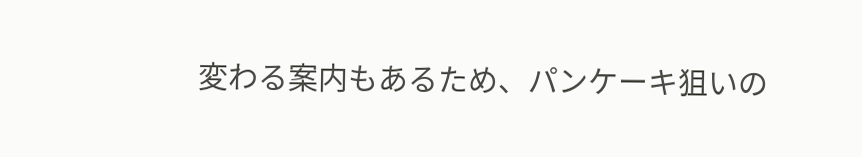変わる案内もあるため、パンケーキ狙いの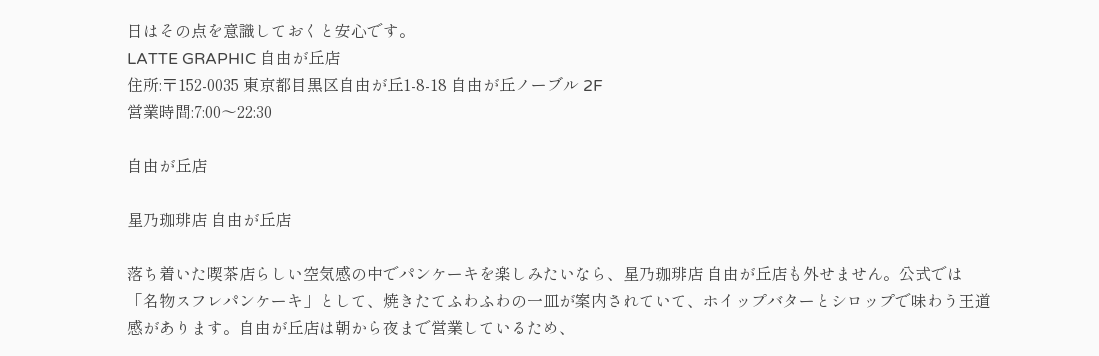日はその点を意識しておくと安心です。
LATTE GRAPHIC 自由が丘店
住所:〒152-0035 東京都目黒区自由が丘1-8-18 自由が丘ノーブル 2F
営業時間:7:00〜22:30

自由が丘店

星乃珈琲店 自由が丘店

落ち着いた喫茶店らしい空気感の中でパンケーキを楽しみたいなら、星乃珈琲店 自由が丘店も外せません。公式では「名物スフレパンケーキ」として、焼きたてふわふわの一皿が案内されていて、ホイップバターとシロップで味わう王道感があります。自由が丘店は朝から夜まで営業しているため、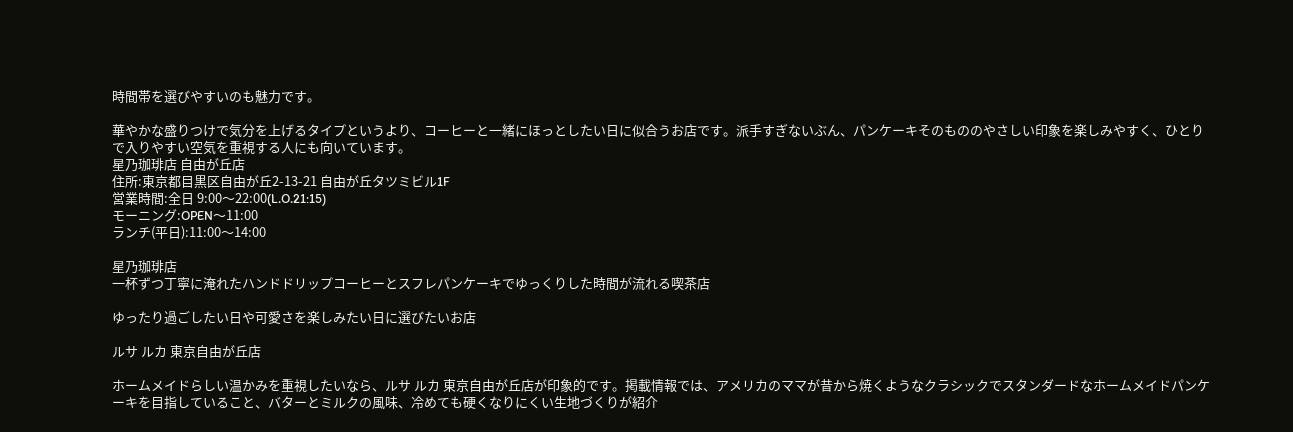時間帯を選びやすいのも魅力です。

華やかな盛りつけで気分を上げるタイプというより、コーヒーと一緒にほっとしたい日に似合うお店です。派手すぎないぶん、パンケーキそのもののやさしい印象を楽しみやすく、ひとりで入りやすい空気を重視する人にも向いています。
星乃珈琲店 自由が丘店
住所:東京都目黒区自由が丘2-13-21 自由が丘タツミビル1F
営業時間:全日 9:00〜22:00(L.O.21:15)
モーニング:OPEN〜11:00
ランチ(平日):11:00〜14:00

星乃珈琲店
一杯ずつ丁寧に淹れたハンドドリップコーヒーとスフレパンケーキでゆっくりした時間が流れる喫茶店

ゆったり過ごしたい日や可愛さを楽しみたい日に選びたいお店

ルサ ルカ 東京自由が丘店

ホームメイドらしい温かみを重視したいなら、ルサ ルカ 東京自由が丘店が印象的です。掲載情報では、アメリカのママが昔から焼くようなクラシックでスタンダードなホームメイドパンケーキを目指していること、バターとミルクの風味、冷めても硬くなりにくい生地づくりが紹介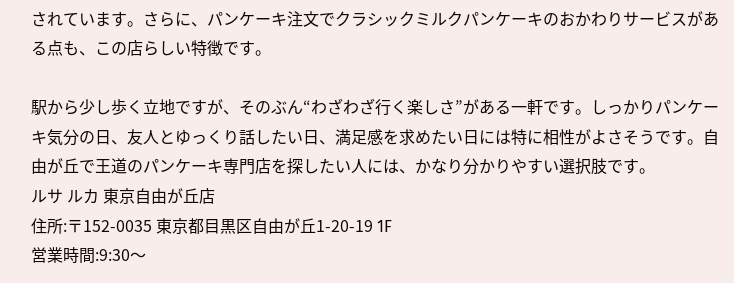されています。さらに、パンケーキ注文でクラシックミルクパンケーキのおかわりサービスがある点も、この店らしい特徴です。

駅から少し歩く立地ですが、そのぶん“わざわざ行く楽しさ”がある一軒です。しっかりパンケーキ気分の日、友人とゆっくり話したい日、満足感を求めたい日には特に相性がよさそうです。自由が丘で王道のパンケーキ専門店を探したい人には、かなり分かりやすい選択肢です。
ルサ ルカ 東京自由が丘店
住所:〒152-0035 東京都目黒区自由が丘1-20-19 1F
営業時間:9:30〜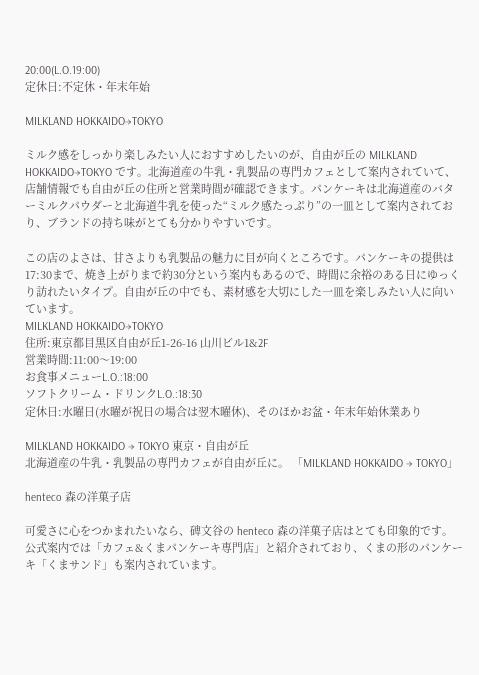20:00(L.O.19:00)
定休日:不定休・年末年始

MILKLAND HOKKAIDO→TOKYO

ミルク感をしっかり楽しみたい人におすすめしたいのが、自由が丘の MILKLAND HOKKAIDO→TOKYO です。北海道産の牛乳・乳製品の専門カフェとして案内されていて、店舗情報でも自由が丘の住所と営業時間が確認できます。パンケーキは北海道産のバターミルクパウダーと北海道牛乳を使った“ミルク感たっぷり”の一皿として案内されており、ブランドの持ち味がとても分かりやすいです。

この店のよさは、甘さよりも乳製品の魅力に目が向くところです。パンケーキの提供は17:30まで、焼き上がりまで約30分という案内もあるので、時間に余裕のある日にゆっくり訪れたいタイプ。自由が丘の中でも、素材感を大切にした一皿を楽しみたい人に向いています。
MILKLAND HOKKAIDO→TOKYO
住所:東京都目黒区自由が丘1-26-16 山川ビル1&2F
営業時間:11:00〜19:00
お食事メニューL.O.:18:00
ソフトクリーム・ドリンクL.O.:18:30
定休日:水曜日(水曜が祝日の場合は翌木曜休)、そのほかお盆・年末年始休業あり

MILKLAND HOKKAIDO → TOKYO 東京・自由が丘
北海道産の牛乳・乳製品の専門カフェが自由が丘に。 「MILKLAND HOKKAIDO → TOKYO」

henteco 森の洋菓子店

可愛さに心をつかまれたいなら、碑文谷の henteco 森の洋菓子店はとても印象的です。公式案内では「カフェ&くまパンケーキ専門店」と紹介されており、くまの形のパンケーキ「くまサンド」も案内されています。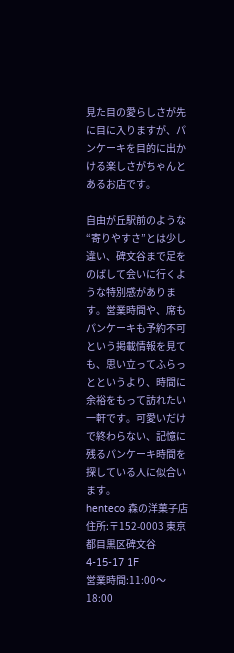見た目の愛らしさが先に目に入りますが、パンケーキを目的に出かける楽しさがちゃんとあるお店です。

自由が丘駅前のような“寄りやすさ”とは少し違い、碑文谷まで足をのばして会いに行くような特別感があります。営業時間や、席もパンケーキも予約不可という掲載情報を見ても、思い立ってふらっとというより、時間に余裕をもって訪れたい一軒です。可愛いだけで終わらない、記憶に残るパンケーキ時間を探している人に似合います。
henteco 森の洋菓子店
住所:〒152-0003 東京都目黒区碑文谷4-15-17 1F
営業時間:11:00〜18:00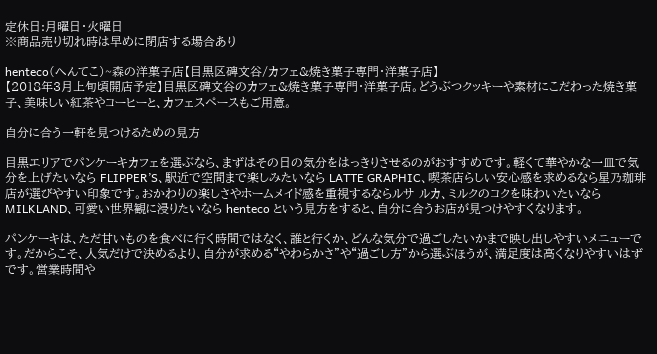定休日:月曜日・火曜日
※商品売り切れ時は早めに閉店する場合あり

henteco(へんてこ)~森の洋菓子店【目黒区碑文谷/カフェ&焼き菓子専門・洋菓子店】
【2018年3月上旬頃開店予定】目黒区碑文谷のカフェ&焼き菓子専門・洋菓子店。どうぶつクッキーや素材にこだわった焼き菓子、美味しい紅茶やコーヒーと、カフェスペースもご用意。

自分に合う一軒を見つけるための見方

目黒エリアでパンケーキカフェを選ぶなら、まずはその日の気分をはっきりさせるのがおすすめです。軽くて華やかな一皿で気分を上げたいなら FLIPPER’S、駅近で空間まで楽しみたいなら LATTE GRAPHIC、喫茶店らしい安心感を求めるなら星乃珈琲店が選びやすい印象です。おかわりの楽しさやホームメイド感を重視するならルサ ルカ、ミルクのコクを味わいたいなら MILKLAND、可愛い世界観に浸りたいなら henteco という見方をすると、自分に合うお店が見つけやすくなります。

パンケーキは、ただ甘いものを食べに行く時間ではなく、誰と行くか、どんな気分で過ごしたいかまで映し出しやすいメニューです。だからこそ、人気だけで決めるより、自分が求める“やわらかさ”や“過ごし方”から選ぶほうが、満足度は高くなりやすいはずです。営業時間や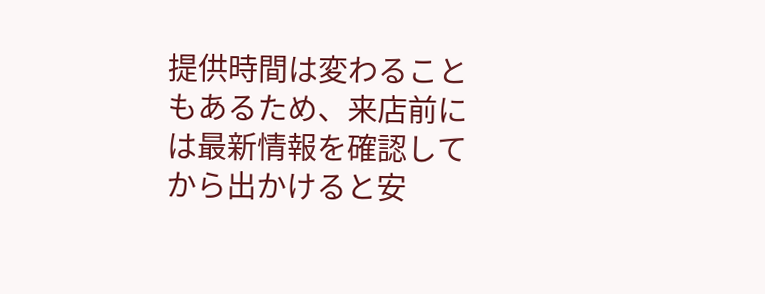提供時間は変わることもあるため、来店前には最新情報を確認してから出かけると安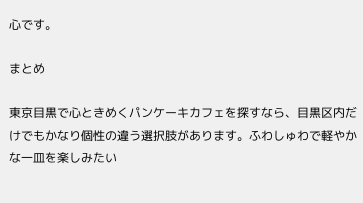心です。

まとめ

東京目黒で心ときめくパンケーキカフェを探すなら、目黒区内だけでもかなり個性の違う選択肢があります。ふわしゅわで軽やかな一皿を楽しみたい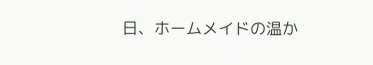日、ホームメイドの温か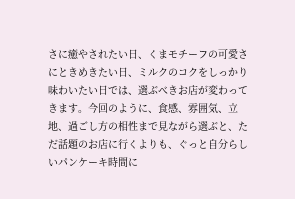さに癒やされたい日、くまモチーフの可愛さにときめきたい日、ミルクのコクをしっかり味わいたい日では、選ぶべきお店が変わってきます。今回のように、食感、雰囲気、立地、過ごし方の相性まで見ながら選ぶと、ただ話題のお店に行くよりも、ぐっと自分らしいパンケーキ時間に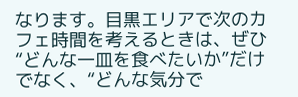なります。目黒エリアで次のカフェ時間を考えるときは、ぜひ“どんな一皿を食べたいか”だけでなく、“どんな気分で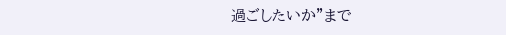過ごしたいか”まで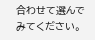合わせて選んでみてください。